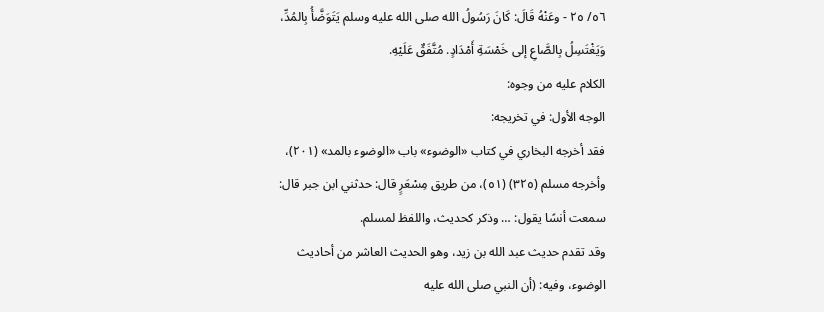٥٦/ ٢٥ - وعَنْهُ قَالَ: كَانَ رَسُولُ الله صلى الله عليه وسلم يَتَوَضَّأُ بِالمُدِّ، وَيَغْتَسِلُ بِالصَّاعِ إلى خَمْسَةِ أَمْدَادٍ. مُتَّفَقٌ عَلَيْهِ.
الكلام عليه من وجوه:
الوجه الأول: في تخريجه:
فقد أخرجه البخاري في كتاب «الوضوء» باب «الوضوء بالمد» (٢٠١)، وأخرجه مسلم (٣٢٥) (٥١)، من طريق مِسْعَرٍ قال: حدثني ابن جبر قال: سمعت أنسًا يقول: … وذكر كحديث، واللفظ لمسلم.
وقد تقدم حديث عبد الله بن زيد، وهو الحديث العاشر من أحاديث الوضوء، وفيه: (أن النبي صلى الله عليه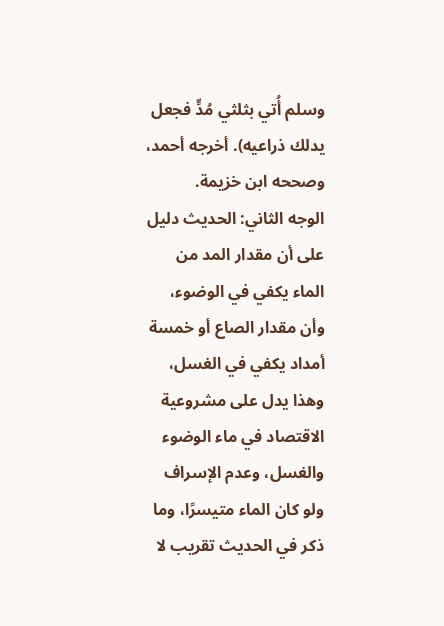وسلم أُتي بثلثي مُدٍّ فجعل يدلك ذراعيه). أخرجه أحمد، وصححه ابن خزيمة.
الوجه الثاني: الحديث دليل على أن مقدار المد من الماء يكفي في الوضوء، وأن مقدار الصاع أو خمسة أمداد يكفي في الغسل، وهذا يدل على مشروعية الاقتصاد في ماء الوضوء والغسل، وعدم الإسراف ولو كان الماء متيسرًا، وما ذكر في الحديث تقريب لا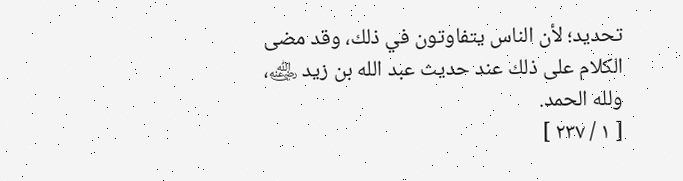تحديد؛ لأن الناس يتفاوتون في ذلك، وقد مضى الكلام على ذلك عند حديث عبد الله بن زيد ﵁، ولله الحمد.
[ ١ / ٢٣٧ ]